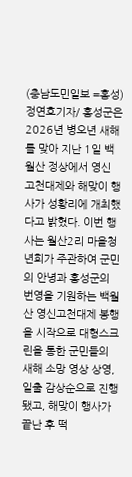(충남도민일보 =홍성)정연호기자/ 홍성군은 2026년 병오년 새해를 맞아 지난 1일 백월산 정상에서 영신 고천대제와 해맞이 행사가 성황리에 개최했다고 밝혔다. 이번 행사는 월산2리 마을청년회가 주관하여 군민의 안녕과 홍성군의 번영을 기원하는 백월산 영신고천대제 봉행을 시작으로 대형스크린을 통한 군민들의 새해 소망 영상 상영, 일출 감상순으로 진행됐고, 해맞이 행사가 끝난 후 떡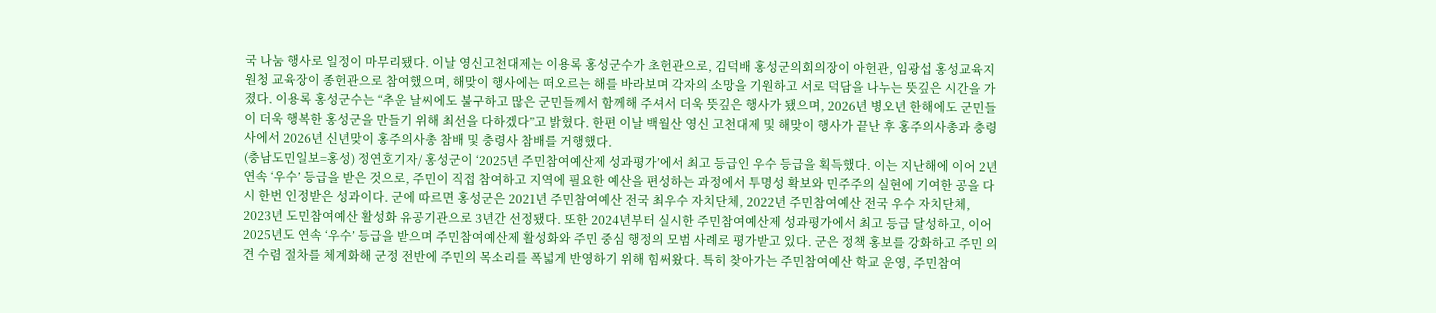국 나눔 행사로 일정이 마무리됐다. 이날 영신고천대제는 이용록 홍성군수가 초헌관으로, 김덕배 홍성군의회의장이 아헌관, 임광섭 홍성교육지원청 교육장이 종헌관으로 참여했으며, 해맞이 행사에는 떠오르는 해를 바라보며 각자의 소망을 기원하고 서로 덕담을 나누는 뜻깊은 시간을 가졌다. 이용록 홍성군수는 “추운 날씨에도 불구하고 많은 군민들께서 함께해 주셔서 더욱 뜻깊은 행사가 됐으며, 2026년 병오년 한해에도 군민들이 더욱 행복한 홍성군을 만들기 위해 최선을 다하겠다”고 밝혔다. 한편 이날 백월산 영신 고천대제 및 해맞이 행사가 끝난 후 홍주의사총과 충령사에서 2026년 신년맞이 홍주의사총 참배 및 충령사 참배를 거행했다.
(충남도민일보=홍성) 정연호기자/ 홍성군이 ‘2025년 주민참여예산제 성과평가’에서 최고 등급인 우수 등급을 획득했다. 이는 지난해에 이어 2년 연속 ‘우수’ 등급을 받은 것으로, 주민이 직접 참여하고 지역에 필요한 예산을 편성하는 과정에서 투명성 확보와 민주주의 실현에 기여한 공을 다시 한번 인정받은 성과이다. 군에 따르면 홍성군은 2021년 주민참여예산 전국 최우수 자치단체, 2022년 주민참여예산 전국 우수 자치단체, 2023년 도민참여예산 활성화 유공기관으로 3년간 선정됐다. 또한 2024년부터 실시한 주민참여예산제 성과평가에서 최고 등급 달성하고, 이어 2025년도 연속 ‘우수’ 등급을 받으며 주민참여예산제 활성화와 주민 중심 행정의 모범 사례로 평가받고 있다. 군은 정책 홍보를 강화하고 주민 의견 수렴 절차를 체계화해 군정 전반에 주민의 목소리를 폭넓게 반영하기 위해 힘써왔다. 특히 찾아가는 주민참여예산 학교 운영, 주민참여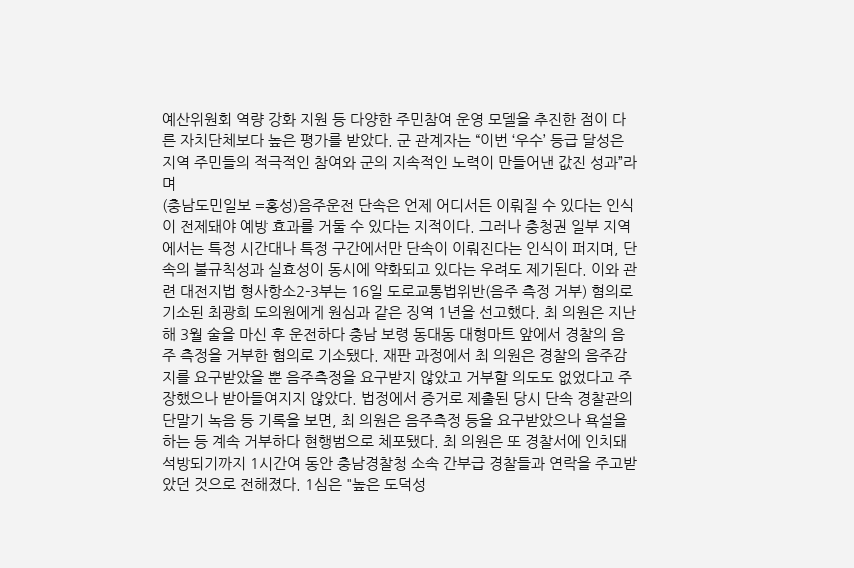예산위원회 역량 강화 지원 등 다양한 주민참여 운영 모델을 추진한 점이 다른 자치단체보다 높은 평가를 받았다. 군 관계자는 “이번 ‘우수’ 등급 달성은 지역 주민들의 적극적인 참여와 군의 지속적인 노력이 만들어낸 값진 성과”라며
(충남도민일보 =홍성)음주운전 단속은 언제 어디서든 이뤄질 수 있다는 인식이 전제돼야 예방 효과를 거둘 수 있다는 지적이다. 그러나 충청권 일부 지역에서는 특정 시간대나 특정 구간에서만 단속이 이뤄진다는 인식이 퍼지며, 단속의 불규칙성과 실효성이 동시에 약화되고 있다는 우려도 제기된다. 이와 관련 대전지법 형사항소2-3부는 16일 도로교통법위반(음주 측정 거부) 혐의로 기소된 최광희 도의원에게 원심과 같은 징역 1년을 선고했다. 최 의원은 지난해 3월 술을 마신 후 운전하다 충남 보령 동대동 대형마트 앞에서 경찰의 음주 측정을 거부한 혐의로 기소됐다. 재판 과정에서 최 의원은 경찰의 음주감지를 요구받았을 뿐 음주측정을 요구받지 않았고 거부할 의도도 없었다고 주장했으나 받아들여지지 않았다. 법정에서 증거로 제출된 당시 단속 경찰관의 단말기 녹음 등 기록을 보면, 최 의원은 음주측정 등을 요구받았으나 욕설을 하는 등 계속 거부하다 현행범으로 체포됐다. 최 의원은 또 경찰서에 인치돼 석방되기까지 1시간여 동안 충남경찰청 소속 간부급 경찰들과 연락을 주고받았던 것으로 전해졌다. 1심은 "높은 도덕성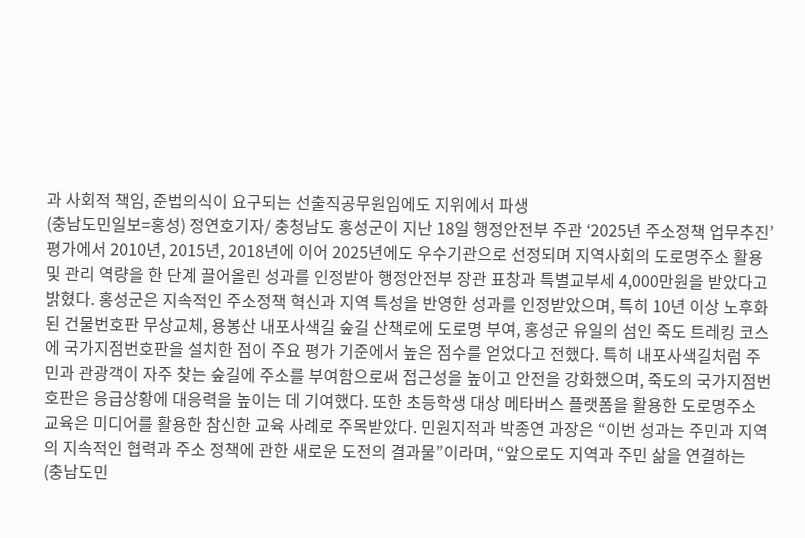과 사회적 책임, 준법의식이 요구되는 선출직공무원임에도 지위에서 파생
(충남도민일보=홍성) 정연호기자/ 충청남도 홍성군이 지난 18일 행정안전부 주관 ‘2025년 주소정책 업무추진’ 평가에서 2010년, 2015년, 2018년에 이어 2025년에도 우수기관으로 선정되며 지역사회의 도로명주소 활용 및 관리 역량을 한 단계 끌어올린 성과를 인정받아 행정안전부 장관 표창과 특별교부세 4,000만원을 받았다고 밝혔다. 홍성군은 지속적인 주소정책 혁신과 지역 특성을 반영한 성과를 인정받았으며, 특히 10년 이상 노후화된 건물번호판 무상교체, 용봉산 내포사색길 숲길 산책로에 도로명 부여, 홍성군 유일의 섬인 죽도 트레킹 코스에 국가지점번호판을 설치한 점이 주요 평가 기준에서 높은 점수를 얻었다고 전했다. 특히 내포사색길처럼 주민과 관광객이 자주 찾는 숲길에 주소를 부여함으로써 접근성을 높이고 안전을 강화했으며, 죽도의 국가지점번호판은 응급상황에 대응력을 높이는 데 기여했다. 또한 초등학생 대상 메타버스 플랫폼을 활용한 도로명주소 교육은 미디어를 활용한 참신한 교육 사례로 주목받았다. 민원지적과 박종연 과장은 “이번 성과는 주민과 지역의 지속적인 협력과 주소 정책에 관한 새로운 도전의 결과물”이라며, “앞으로도 지역과 주민 삶을 연결하는
(충남도민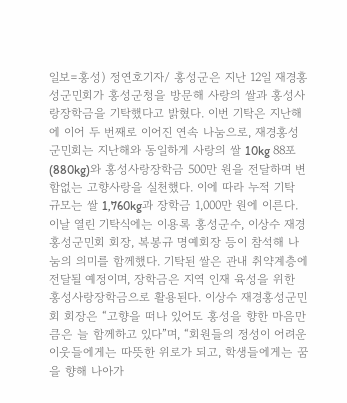일보=홍성) 정연호기자/ 홍성군은 지난 12일 재경홍성군민회가 홍성군청을 방문해 사랑의 쌀과 홍성사랑장학금을 기탁했다고 밝혔다. 이번 기탁은 지난해에 이어 두 번째로 이어진 연속 나눔으로, 재경홍성군민회는 지난해와 동일하게 사랑의 쌀 10kg 88포(880kg)와 홍성사랑장학금 500만 원을 전달하며 변함없는 고향사랑을 실천했다. 이에 따라 누적 기탁 규모는 쌀 1,760kg과 장학금 1,000만 원에 이른다. 이날 열린 기탁식에는 이용록 홍성군수, 이상수 재경홍성군민회 회장, 복봉규 명예회장 등이 참석해 나눔의 의미를 함께했다. 기탁된 쌀은 관내 취약계층에 전달될 예정이며, 장학금은 지역 인재 육성을 위한 홍성사랑장학금으로 활용된다. 이상수 재경홍성군민회 회장은 “고향을 떠나 있어도 홍성을 향한 마음만큼은 늘 함께하고 있다”며, “회원들의 정성이 어려운 이웃들에게는 따뜻한 위로가 되고, 학생들에게는 꿈을 향해 나아가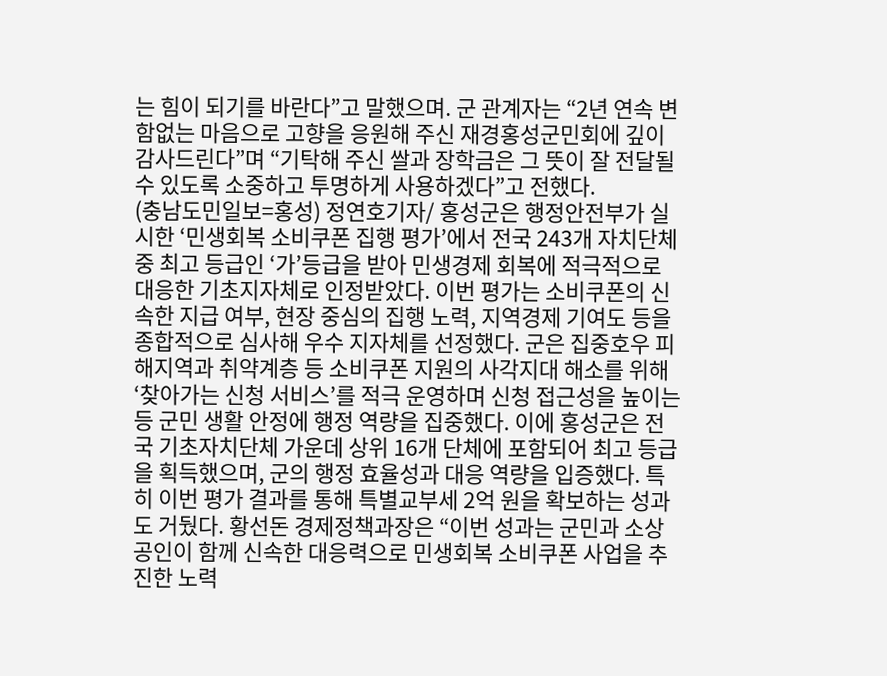는 힘이 되기를 바란다”고 말했으며. 군 관계자는 “2년 연속 변함없는 마음으로 고향을 응원해 주신 재경홍성군민회에 깊이 감사드린다”며 “기탁해 주신 쌀과 장학금은 그 뜻이 잘 전달될 수 있도록 소중하고 투명하게 사용하겠다”고 전했다.
(충남도민일보=홍성) 정연호기자/ 홍성군은 행정안전부가 실시한 ‘민생회복 소비쿠폰 집행 평가’에서 전국 243개 자치단체 중 최고 등급인 ‘가’등급을 받아 민생경제 회복에 적극적으로 대응한 기초지자체로 인정받았다. 이번 평가는 소비쿠폰의 신속한 지급 여부, 현장 중심의 집행 노력, 지역경제 기여도 등을 종합적으로 심사해 우수 지자체를 선정했다. 군은 집중호우 피해지역과 취약계층 등 소비쿠폰 지원의 사각지대 해소를 위해 ‘찾아가는 신청 서비스’를 적극 운영하며 신청 접근성을 높이는 등 군민 생활 안정에 행정 역량을 집중했다. 이에 홍성군은 전국 기초자치단체 가운데 상위 16개 단체에 포함되어 최고 등급을 획득했으며, 군의 행정 효율성과 대응 역량을 입증했다. 특히 이번 평가 결과를 통해 특별교부세 2억 원을 확보하는 성과도 거뒀다. 황선돈 경제정책과장은 “이번 성과는 군민과 소상공인이 함께 신속한 대응력으로 민생회복 소비쿠폰 사업을 추진한 노력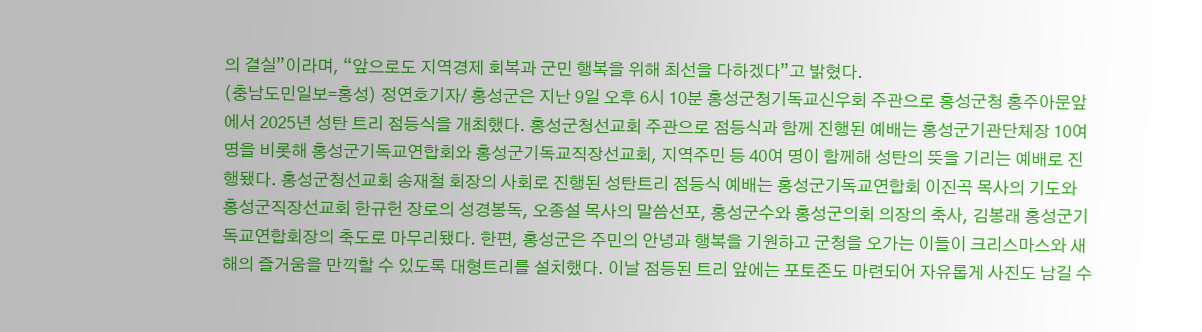의 결실”이라며, “앞으로도 지역경제 회복과 군민 행복을 위해 최선을 다하겠다”고 밝혔다.
(충남도민일보=홍성) 정연호기자/ 홍성군은 지난 9일 오후 6시 10분 홍성군청기독교신우회 주관으로 홍성군청 홍주아문앞에서 2025년 성탄 트리 점등식을 개최했다. 홍성군청선교회 주관으로 점등식과 함께 진행된 예배는 홍성군기관단체장 10여 명을 비롯해 홍성군기독교연합회와 홍성군기독교직장선교회, 지역주민 등 40여 명이 함께해 성탄의 뜻을 기리는 예배로 진행됐다. 홍성군청선교회 송재철 회장의 사회로 진행된 성탄트리 점등식 예배는 홍성군기독교연합회 이진곡 목사의 기도와 홍성군직장선교회 한규헌 장로의 성경봉독, 오종설 목사의 말씀선포, 홍성군수와 홍성군의회 의장의 축사, 김봉래 홍성군기독교연합회장의 축도로 마무리됐다. 한편, 홍성군은 주민의 안녕과 행복을 기원하고 군청을 오가는 이들이 크리스마스와 새해의 즐거움을 만끽할 수 있도록 대형트리를 설치했다. 이날 점등된 트리 앞에는 포토존도 마련되어 자유롭게 사진도 남길 수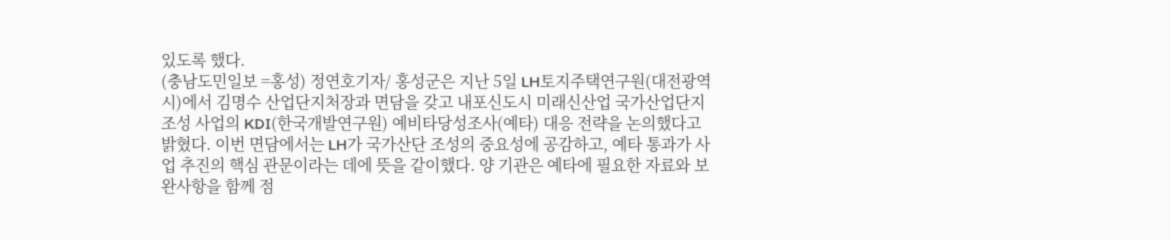있도록 했다.
(충남도민일보 =홍성) 정연호기자/ 홍성군은 지난 5일 LH토지주택연구원(대전광역시)에서 김명수 산업단지처장과 면담을 갖고 내포신도시 미래신산업 국가산업단지 조성 사업의 KDI(한국개발연구원) 예비타당성조사(예타) 대응 전략을 논의했다고 밝혔다. 이번 면담에서는 LH가 국가산단 조성의 중요성에 공감하고, 예타 통과가 사업 추진의 핵심 관문이라는 데에 뜻을 같이했다. 양 기관은 예타에 필요한 자료와 보완사항을 함께 점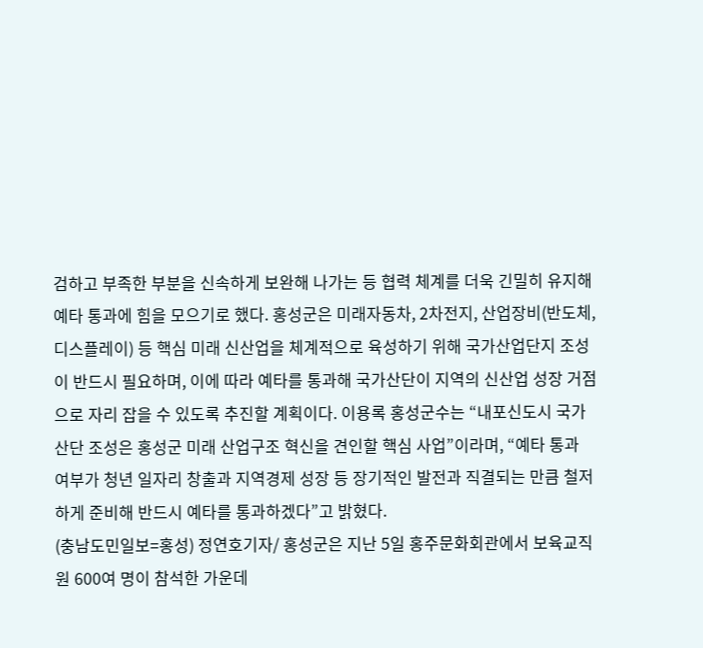검하고 부족한 부분을 신속하게 보완해 나가는 등 협력 체계를 더욱 긴밀히 유지해 예타 통과에 힘을 모으기로 했다. 홍성군은 미래자동차, 2차전지, 산업장비(반도체, 디스플레이) 등 핵심 미래 신산업을 체계적으로 육성하기 위해 국가산업단지 조성이 반드시 필요하며, 이에 따라 예타를 통과해 국가산단이 지역의 신산업 성장 거점으로 자리 잡을 수 있도록 추진할 계획이다. 이용록 홍성군수는 “내포신도시 국가산단 조성은 홍성군 미래 산업구조 혁신을 견인할 핵심 사업”이라며, “예타 통과 여부가 청년 일자리 창출과 지역경제 성장 등 장기적인 발전과 직결되는 만큼 철저하게 준비해 반드시 예타를 통과하겠다”고 밝혔다.
(충남도민일보=홍성) 정연호기자/ 홍성군은 지난 5일 홍주문화회관에서 보육교직원 600여 명이 참석한 가운데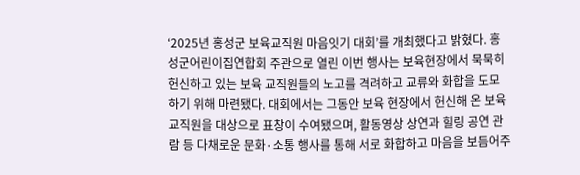‘2025년 홍성군 보육교직원 마음잇기 대회’를 개최했다고 밝혔다. 홍성군어린이집연합회 주관으로 열린 이번 행사는 보육현장에서 묵묵히 헌신하고 있는 보육 교직원들의 노고를 격려하고 교류와 화합을 도모하기 위해 마련됐다. 대회에서는 그동안 보육 현장에서 헌신해 온 보육교직원을 대상으로 표창이 수여됐으며, 활동영상 상연과 힐링 공연 관람 등 다채로운 문화·소통 행사를 통해 서로 화합하고 마음을 보듬어주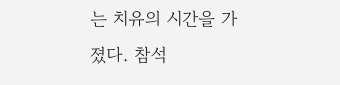는 치유의 시간을 가졌다. 참석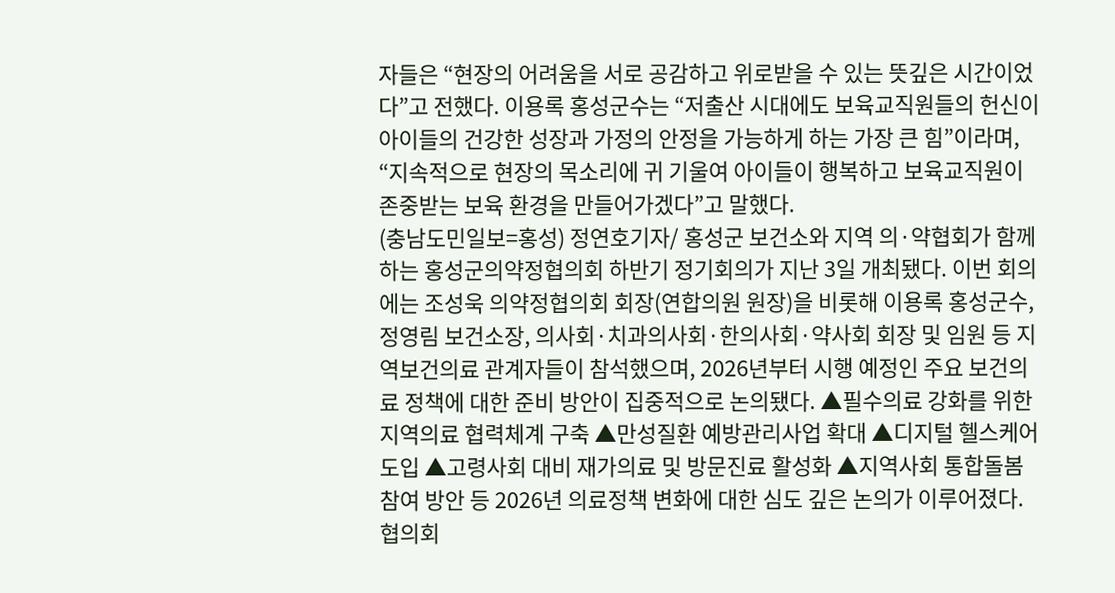자들은 “현장의 어려움을 서로 공감하고 위로받을 수 있는 뜻깊은 시간이었다”고 전했다. 이용록 홍성군수는 “저출산 시대에도 보육교직원들의 헌신이 아이들의 건강한 성장과 가정의 안정을 가능하게 하는 가장 큰 힘”이라며, “지속적으로 현장의 목소리에 귀 기울여 아이들이 행복하고 보육교직원이 존중받는 보육 환경을 만들어가겠다”고 말했다.
(충남도민일보=홍성) 정연호기자/ 홍성군 보건소와 지역 의·약협회가 함께하는 홍성군의약정협의회 하반기 정기회의가 지난 3일 개최됐다. 이번 회의에는 조성욱 의약정협의회 회장(연합의원 원장)을 비롯해 이용록 홍성군수, 정영림 보건소장, 의사회·치과의사회·한의사회·약사회 회장 및 임원 등 지역보건의료 관계자들이 참석했으며, 2026년부터 시행 예정인 주요 보건의료 정책에 대한 준비 방안이 집중적으로 논의됐다. ▲필수의료 강화를 위한 지역의료 협력체계 구축 ▲만성질환 예방관리사업 확대 ▲디지털 헬스케어 도입 ▲고령사회 대비 재가의료 및 방문진료 활성화 ▲지역사회 통합돌봄 참여 방안 등 2026년 의료정책 변화에 대한 심도 깊은 논의가 이루어졌다. 협의회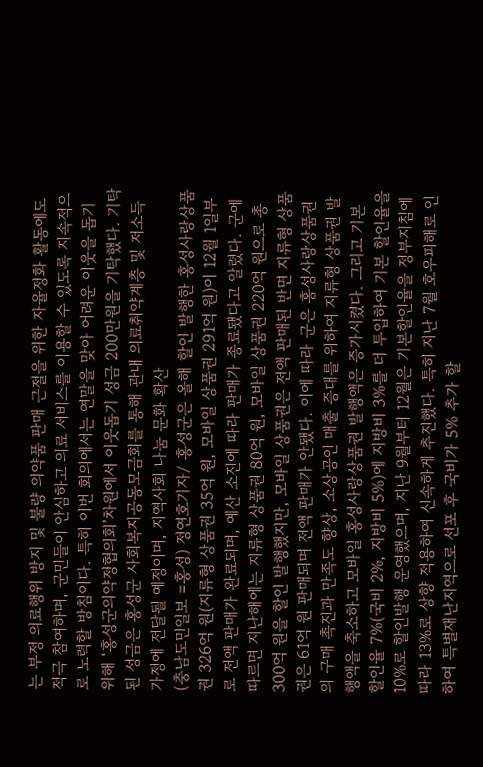는 부정 의료행위 방지 및 불량 의약품 판매 근절을 위한 자율정화 활동에도 적극 참여하며, 군민들이 안심하고 의료 서비스를 이용할 수 있도록 지속적으로 노력할 방침이다. 특히 이번 회의에서는 연말을 맞아 어려운 이웃을 돕기 위해 ‘홍성군의약정협의회’차원에서 이웃돕기 성금 200만원을 기탁했다. 기탁된 성금은 홍성군 사회복지공동모금회를 통해 관내 의료취약계층 및 저소득 가정에 전달될 예정이며, 지역사회 나눔 문화 확산
(충남도민일보 =홍성) 정연호기자/ 홍성군은 올해 할인 발행한 홍성사랑상품권 326억 원(지류형 상품권 35억 원, 모바일 상품권 291억 원)이 12월 1일부로 전액 판매가 완료되며, 예산 소진에 따라 판매가 종료됐다고 알렸다. 군에 따르면 지난해에는 지류형 상품권 80억 원, 모바일 상품권 220억 원으로 총 300억 원을 할인 발행했지만, 모바일 상품권은 전액 판매된 반면 지류형 상품권은 61억 원 판매되며 전액 판매가 안됐다. 이에 따라 군은 홍성사랑상품권의 구매 촉진과 만족도 향상, 소상공인 매출 증대를 위하여 지류형 상품권 발행액을 축소하고 모바일 홍성사랑상품권 발행액은 증가시켰다. 그리고 기본 할인율 7%(국비 2%, 지방비 5%)에 지방비 3%를 더 투입하여 기본 할인율을 10%로 할인발행 운영했으며, 지난 9월부터 12월은 기본할인율을 정부지침에 따라 13%로 상향 적용하여 신속하게 추진했다. 특히 지난 7월 호우피해로 인하여 특별재난지역으로 선포 후 국비가 5% 추가 할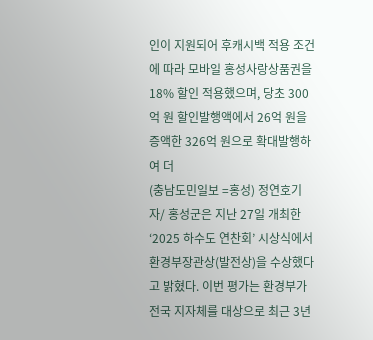인이 지원되어 후캐시백 적용 조건에 따라 모바일 홍성사랑상품권을 18% 할인 적용했으며, 당초 300억 원 할인발행액에서 26억 원을 증액한 326억 원으로 확대발행하여 더
(충남도민일보 =홍성) 정연호기자/ 홍성군은 지난 27일 개최한 ‘2025 하수도 연찬회’ 시상식에서 환경부장관상(발전상)을 수상했다고 밝혔다. 이번 평가는 환경부가 전국 지자체를 대상으로 최근 3년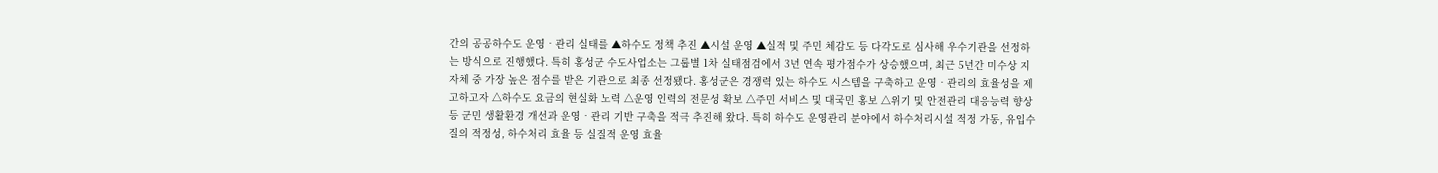간의 공공하수도 운영‧관리 실태를 ▲하수도 정책 추진 ▲시설 운영 ▲실적 및 주민 체감도 등 다각도로 심사해 우수기관을 선정하는 방식으로 진행했다. 특히 홍성군 수도사업소는 그룹별 1차 실태점검에서 3년 연속 평가점수가 상승했으며, 최근 5년간 미수상 지자체 중 가장 높은 점수를 받은 기관으로 최종 선정됐다. 홍성군은 경쟁력 있는 하수도 시스템을 구축하고 운영‧관리의 효율성을 제고하고자 △하수도 요금의 현실화 노력 △운영 인력의 전문성 확보 △주민 서비스 및 대국민 홍보 △위기 및 안전관리 대응능력 향상 등 군민 생활환경 개선과 운영‧관리 기반 구축을 적극 추진해 왔다. 특히 하수도 운영관리 분야에서 하수처리시설 적정 가동, 유입수질의 적정성, 하수처리 효율 등 실질적 운영 효율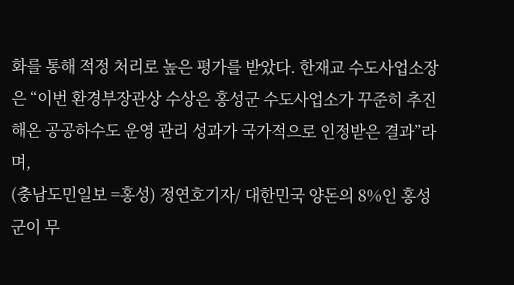화를 통해 적정 처리로 높은 평가를 받았다. 한재교 수도사업소장은 “이번 환경부장관상 수상은 홍성군 수도사업소가 꾸준히 추진해온 공공하수도 운영 관리 성과가 국가적으로 인정받은 결과”라며,
(충남도민일보 =홍성) 정연호기자/ 대한민국 양돈의 8%인 홍성군이 무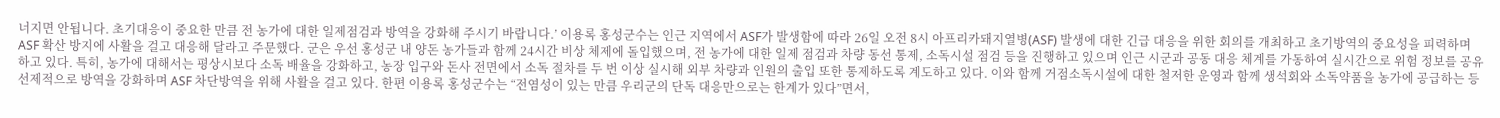너지면 안됩니다. 초기대응이 중요한 만큼 전 농가에 대한 일제점검과 방역을 강화해 주시기 바랍니다.’ 이용록 홍성군수는 인근 지역에서 ASF가 발생함에 따라 26일 오전 8시 아프리카돼지열병(ASF) 발생에 대한 긴급 대응을 위한 회의를 개최하고 초기방역의 중요성을 피력하며 ASF 확산 방지에 사활을 걸고 대응해 달라고 주문했다. 군은 우선 홍성군 내 양돈 농가들과 함께 24시간 비상 체제에 돌입했으며, 전 농가에 대한 일제 점검과 차량 동선 통제, 소독시설 점검 등을 진행하고 있으며 인근 시군과 공동 대응 체계를 가동하여 실시간으로 위험 정보를 공유하고 있다. 특히, 농가에 대해서는 평상시보다 소독 배율을 강화하고, 농장 입구와 돈사 전면에서 소독 절차를 두 번 이상 실시해 외부 차량과 인원의 출입 또한 통제하도록 계도하고 있다. 이와 함께 거점소독시설에 대한 철저한 운영과 함께 생석회와 소독약품을 농가에 공급하는 등 선제적으로 방역을 강화하며 ASF 차단방역을 위해 사활을 걸고 있다. 한편 이용록 홍성군수는 “전염성이 있는 만큼 우리군의 단독 대응만으로는 한계가 있다”면서,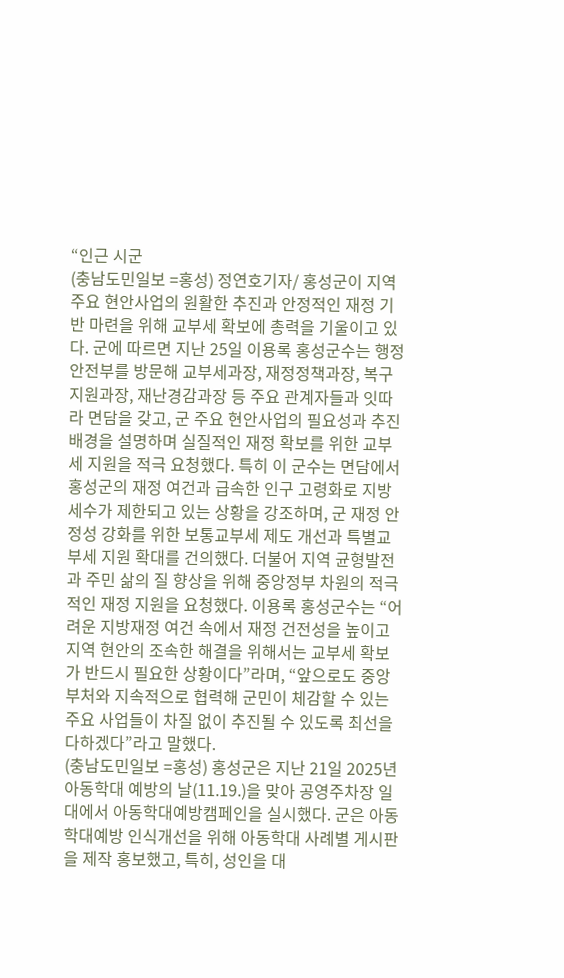“인근 시군
(충남도민일보 =홍성) 정연호기자/ 홍성군이 지역 주요 현안사업의 원활한 추진과 안정적인 재정 기반 마련을 위해 교부세 확보에 총력을 기울이고 있다. 군에 따르면 지난 25일 이용록 홍성군수는 행정안전부를 방문해 교부세과장, 재정정책과장, 복구지원과장, 재난경감과장 등 주요 관계자들과 잇따라 면담을 갖고, 군 주요 현안사업의 필요성과 추진 배경을 설명하며 실질적인 재정 확보를 위한 교부세 지원을 적극 요청했다. 특히 이 군수는 면담에서 홍성군의 재정 여건과 급속한 인구 고령화로 지방세수가 제한되고 있는 상황을 강조하며, 군 재정 안정성 강화를 위한 보통교부세 제도 개선과 특별교부세 지원 확대를 건의했다. 더불어 지역 균형발전과 주민 삶의 질 향상을 위해 중앙정부 차원의 적극적인 재정 지원을 요청했다. 이용록 홍성군수는 “어려운 지방재정 여건 속에서 재정 건전성을 높이고 지역 현안의 조속한 해결을 위해서는 교부세 확보가 반드시 필요한 상황이다”라며, “앞으로도 중앙부처와 지속적으로 협력해 군민이 체감할 수 있는 주요 사업들이 차질 없이 추진될 수 있도록 최선을 다하겠다”라고 말했다.
(충남도민일보 =홍성) 홍성군은 지난 21일 2025년 아동학대 예방의 날(11.19.)을 맞아 공영주차장 일대에서 아동학대예방캠페인을 실시했다. 군은 아동학대예방 인식개선을 위해 아동학대 사례별 게시판을 제작 홍보했고, 특히, 성인을 대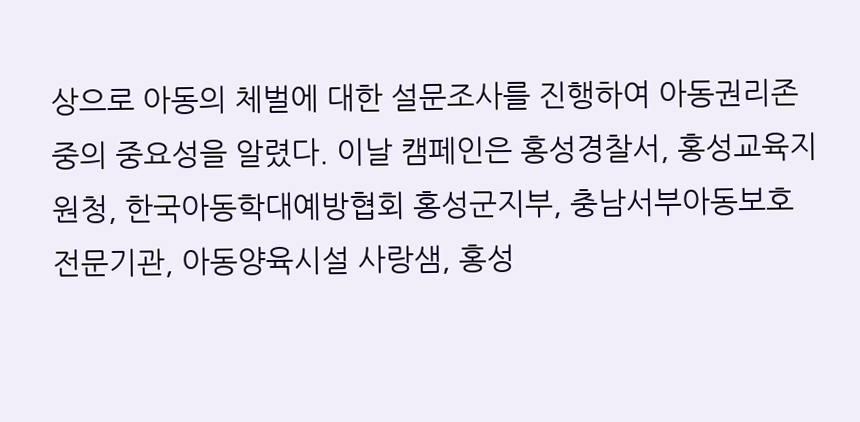상으로 아동의 체벌에 대한 설문조사를 진행하여 아동권리존중의 중요성을 알렸다. 이날 캠페인은 홍성경찰서, 홍성교육지원청, 한국아동학대예방협회 홍성군지부, 충남서부아동보호전문기관, 아동양육시설 사랑샘, 홍성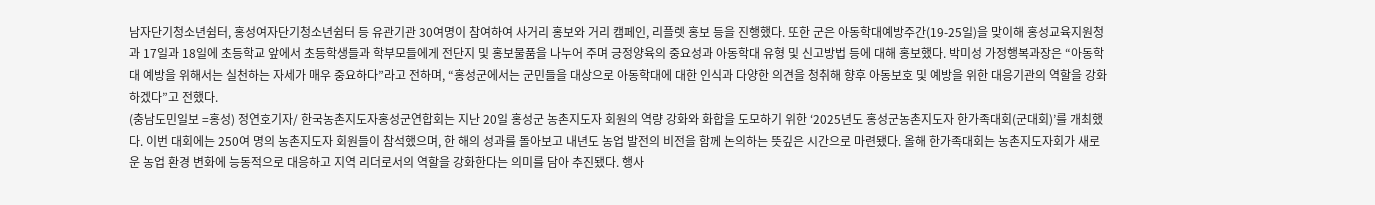남자단기청소년쉼터, 홍성여자단기청소년쉼터 등 유관기관 30여명이 참여하여 사거리 홍보와 거리 캠페인, 리플렛 홍보 등을 진행했다. 또한 군은 아동학대예방주간(19-25일)을 맞이해 홍성교육지원청과 17일과 18일에 초등학교 앞에서 초등학생들과 학부모들에게 전단지 및 홍보물품을 나누어 주며 긍정양육의 중요성과 아동학대 유형 및 신고방법 등에 대해 홍보했다. 박미성 가정행복과장은 “아동학대 예방을 위해서는 실천하는 자세가 매우 중요하다”라고 전하며, “홍성군에서는 군민들을 대상으로 아동학대에 대한 인식과 다양한 의견을 청취해 향후 아동보호 및 예방을 위한 대응기관의 역할을 강화하겠다”고 전했다.
(충남도민일보 =홍성) 정연호기자/ 한국농촌지도자홍성군연합회는 지난 20일 홍성군 농촌지도자 회원의 역량 강화와 화합을 도모하기 위한 ‘2025년도 홍성군농촌지도자 한가족대회(군대회)’를 개최했다. 이번 대회에는 250여 명의 농촌지도자 회원들이 참석했으며, 한 해의 성과를 돌아보고 내년도 농업 발전의 비전을 함께 논의하는 뜻깊은 시간으로 마련됐다. 올해 한가족대회는 농촌지도자회가 새로운 농업 환경 변화에 능동적으로 대응하고 지역 리더로서의 역할을 강화한다는 의미를 담아 추진됐다. 행사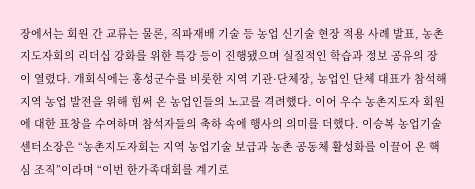장에서는 회원 간 교류는 물론, 직파재배 기술 등 농업 신기술 현장 적용 사례 발표, 농촌지도자회의 리더십 강화를 위한 특강 등이 진행됐으며 실질적인 학습과 정보 공유의 장이 열렸다. 개회식에는 홍성군수를 비롯한 지역 기관·단체장, 농업인 단체 대표가 참석해 지역 농업 발전을 위해 힘써 온 농업인들의 노고를 격려했다. 이어 우수 농촌지도자 회원에 대한 표창을 수여하며 참석자들의 축하 속에 행사의 의미를 더했다. 이승복 농업기술센터소장은 “농촌지도자회는 지역 농업기술 보급과 농촌 공동체 활성화를 이끌어 온 핵심 조직”이라며 “이번 한가족대회를 계기로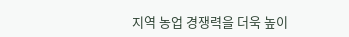지역 농업 경쟁력을 더욱 높이